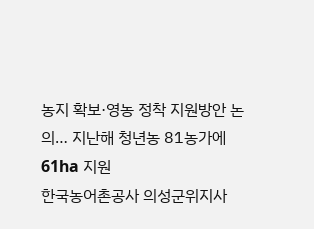농지 확보·영농 정착 지원방안 논의… 지난해 청년농 81농가에 61ha 지원
한국농어촌공사 의성군위지사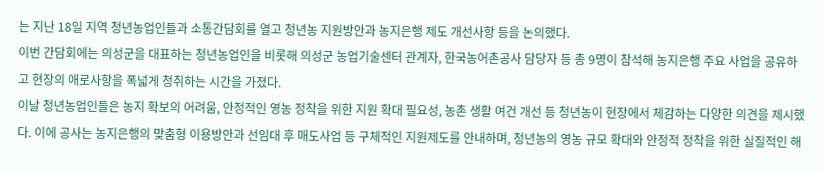는 지난 18일 지역 청년농업인들과 소통간담회를 열고 청년농 지원방안과 농지은행 제도 개선사항 등을 논의했다.
이번 간담회에는 의성군을 대표하는 청년농업인을 비롯해 의성군 농업기술센터 관계자, 한국농어촌공사 담당자 등 총 9명이 참석해 농지은행 주요 사업을 공유하고 현장의 애로사항을 폭넓게 청취하는 시간을 가졌다.
이날 청년농업인들은 농지 확보의 어려움, 안정적인 영농 정착을 위한 지원 확대 필요성, 농촌 생활 여건 개선 등 청년농이 현장에서 체감하는 다양한 의견을 제시했다. 이에 공사는 농지은행의 맞춤형 이용방안과 선임대 후 매도사업 등 구체적인 지원제도를 안내하며, 청년농의 영농 규모 확대와 안정적 정착을 위한 실질적인 해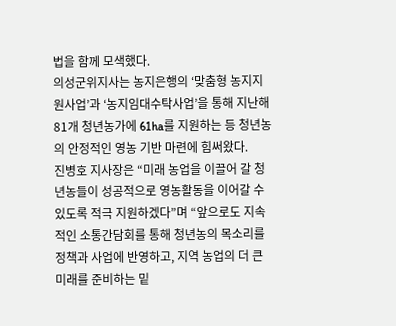법을 함께 모색했다.
의성군위지사는 농지은행의 ‘맞춤형 농지지원사업’과 ‘농지임대수탁사업’을 통해 지난해 81개 청년농가에 61ha를 지원하는 등 청년농의 안정적인 영농 기반 마련에 힘써왔다.
진병호 지사장은 “미래 농업을 이끌어 갈 청년농들이 성공적으로 영농활동을 이어갈 수 있도록 적극 지원하겠다”며 “앞으로도 지속적인 소통간담회를 통해 청년농의 목소리를 정책과 사업에 반영하고, 지역 농업의 더 큰 미래를 준비하는 밑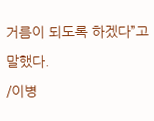거름이 되도록 하겠다”고 말했다.
/이병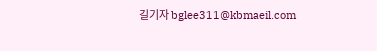길기자 bglee311@kbmaeil.com